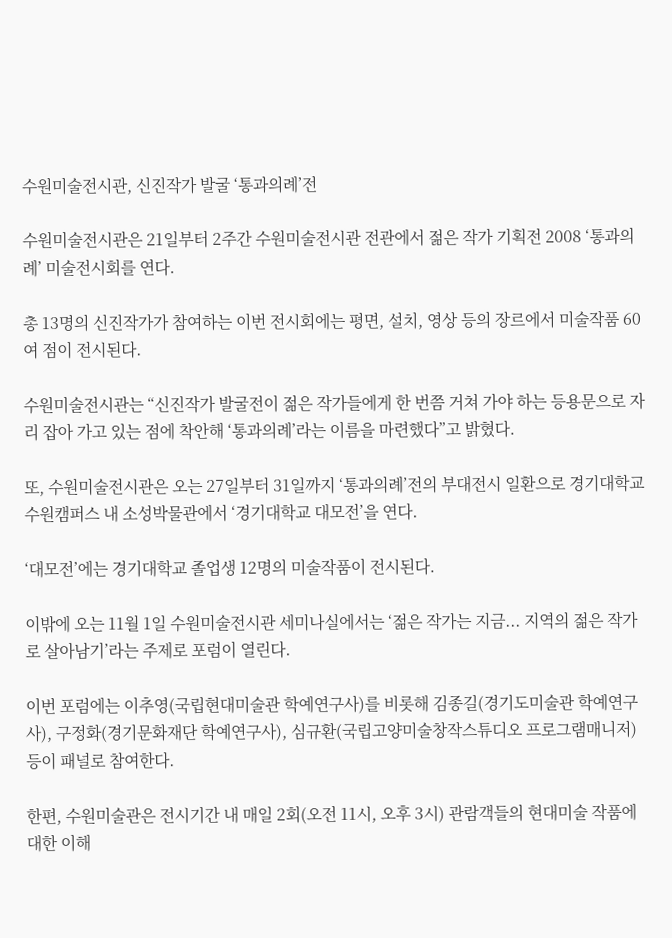수원미술전시관, 신진작가 발굴 ‘통과의례’전

수원미술전시관은 21일부터 2주간 수원미술전시관 전관에서 젊은 작가 기획전 2008 ‘통과의례’ 미술전시회를 연다.

총 13명의 신진작가가 참여하는 이번 전시회에는 평면, 설치, 영상 등의 장르에서 미술작품 60여 점이 전시된다.

수원미술전시관는 “신진작가 발굴전이 젊은 작가들에게 한 번쯤 거쳐 가야 하는 등용문으로 자리 잡아 가고 있는 점에 착안해 ‘통과의례’라는 이름을 마련했다”고 밝혔다.

또, 수원미술전시관은 오는 27일부터 31일까지 ‘통과의례’전의 부대전시 일환으로 경기대학교 수원캠퍼스 내 소성박물관에서 ‘경기대학교 대모전’을 연다.

‘대모전’에는 경기대학교 졸업생 12명의 미술작품이 전시된다.

이밖에 오는 11월 1일 수원미술전시관 세미나실에서는 ‘젊은 작가는 지금... 지역의 젊은 작가로 살아남기’라는 주제로 포럼이 열린다.

이번 포럼에는 이추영(국립현대미술관 학예연구사)를 비롯해 김종길(경기도미술관 학예연구사), 구정화(경기문화재단 학예연구사), 심규환(국립고양미술창작스튜디오 프로그램매니저) 등이 패널로 참여한다.

한편, 수원미술관은 전시기간 내 매일 2회(오전 11시, 오후 3시) 관람객들의 현대미술 작품에 대한 이해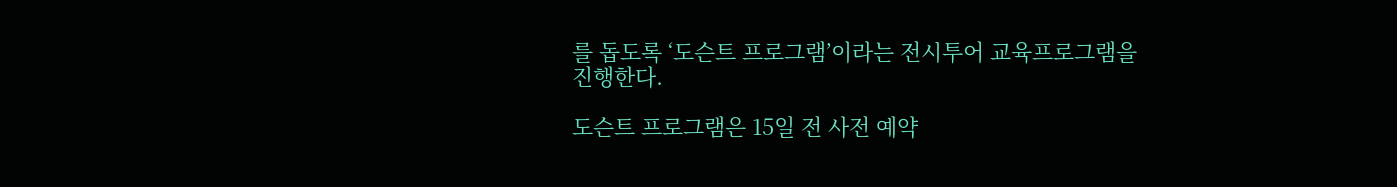를 돕도록 ‘도슨트 프로그램’이라는 전시투어 교육프로그램을 진행한다.

도슨트 프로그램은 15일 전 사전 예약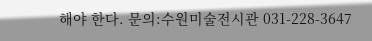해야 한다. 문의:수원미술전시관 031-228-3647